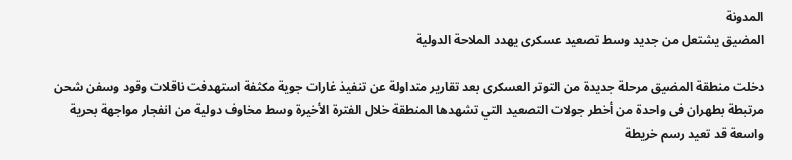المدونة
المضيق يشتعل من جديد وسط تصعيد عسكرى يهدد الملاحة الدولية

دخلت منطقة المضيق مرحلة جديدة من التوتر العسكرى بعد تقارير متداولة عن تنفيذ غارات جوية مكثفة استهدفت ناقلات وقود وسفن شحن مرتبطة بطهران فى واحدة من أخطر جولات التصعيد التي تشهدها المنطقة خلال الفترة الأخيرة وسط مخاوف دولية من انفجار مواجهة بحرية واسعة قد تعيد رسم خريطة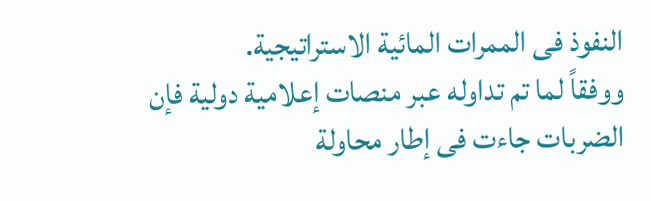النفوذ فى الممرات المائية الاستراتيجية.
ووفقاً لما تم تداوله عبر منصات إعلامية دولية فإن الضربات جاءت فى إطار محاولة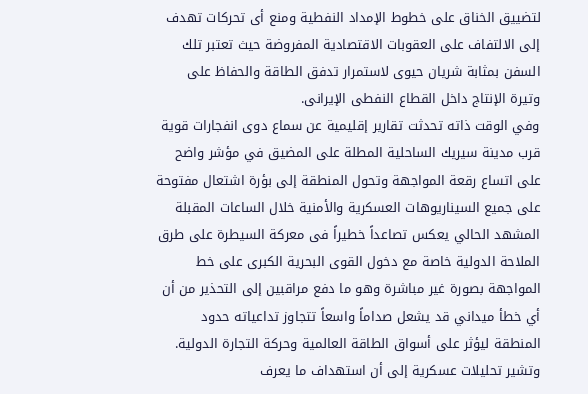لتضييق الخناق على خطوط الإمداد النفطية ومنع أى تحركات تهدف إلى الالتفاف على العقوبات الاقتصادية المفروضة حيث تعتبر تلك السفن بمثابة شريان حيوى لاستمرار تدفق الطاقة والحفاظ على وتيرة الإنتاج داخل القطاع النفطى الإيرانى.
وفي الوقت ذاته تحدثت تقارير إقليمية عن سماع دوى انفجارات قوية قرب مدينة سيريك الساحلية المطلة على المضيق في مؤشر واضح على اتساع رقعة المواجهة وتحول المنطقة إلى بؤرة اشتعال مفتوحة على جميع السيناريوهات العسكرية والأمنية خلال الساعات المقبلة
المشهد الحالي يعكس تصاعداً خطيراً فى معركة السيطرة على طرق الملاحة الدولية خاصة مع دخول القوى البحرية الكبرى على خط المواجهة بصورة غير مباشرة وهو ما دفع مراقبين إلى التحذير من أن أي خطأ ميداني قد يشعل صداماً واسعاً تتجاوز تداعياته حدود المنطقة ليؤثر على أسواق الطاقة العالمية وحركة التجارة الدولية.
وتشير تحليلات عسكرية إلى أن استهداف ما يعرف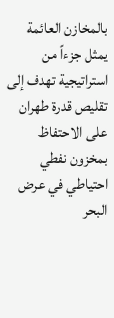بالمخازن العائمة يمثل جزءاً من استراتيجية تهدف إلى تقليص قدرة طهران على الاحتفاظ بمخزون نفطي احتياطي في عرض البحر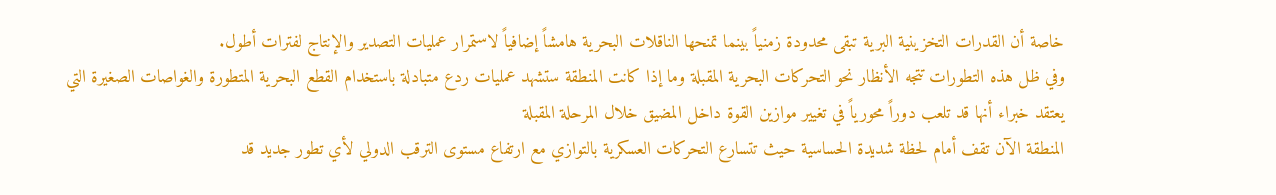خاصة أن القدرات التخزينية البرية تبقى محدودة زمنياً بينما تمنحها الناقلات البحرية هامشاً إضافياً لاستمرار عمليات التصدير والإنتاج لفترات أطول.
وفي ظل هذه التطورات تتجه الأنظار نحو التحركات البحرية المقبلة وما إذا كانت المنطقة ستشهد عمليات ردع متبادلة باستخدام القطع البحرية المتطورة والغواصات الصغيرة التي يعتقد خبراء أنها قد تلعب دوراً محورياً في تغيير موازين القوة داخل المضيق خلال المرحلة المقبلة
المنطقة الآن تقف أمام لحظة شديدة الحساسية حيث تتسارع التحركات العسكرية بالتوازي مع ارتفاع مستوى الترقب الدولي لأي تطور جديد قد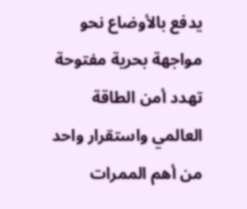يدفع بالأوضاع نحو مواجهة بحرية مفتوحة تهدد أمن الطاقة العالمي واستقرار واحد من أهم الممرات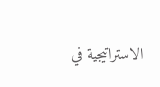الاستراتيجية في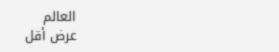العالم
عرض أقل